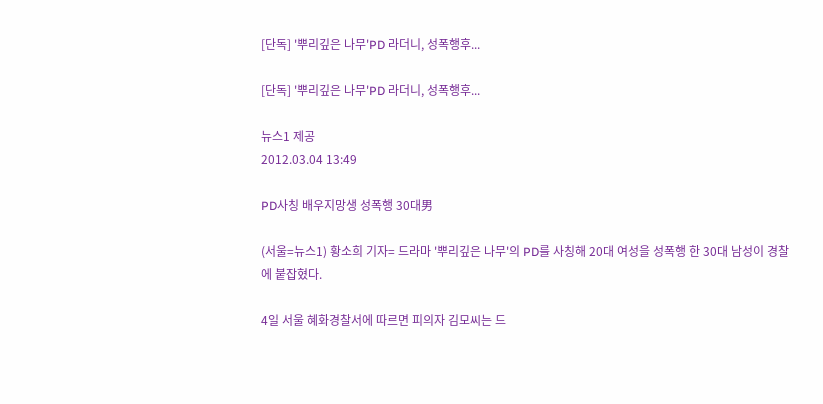[단독] '뿌리깊은 나무'PD 라더니, 성폭행후...

[단독] '뿌리깊은 나무'PD 라더니, 성폭행후...

뉴스1 제공
2012.03.04 13:49

PD사칭 배우지망생 성폭행 30대男

(서울=뉴스1) 황소희 기자= 드라마 '뿌리깊은 나무'의 PD를 사칭해 20대 여성을 성폭행 한 30대 남성이 경찰에 붙잡혔다.

4일 서울 혜화경찰서에 따르면 피의자 김모씨는 드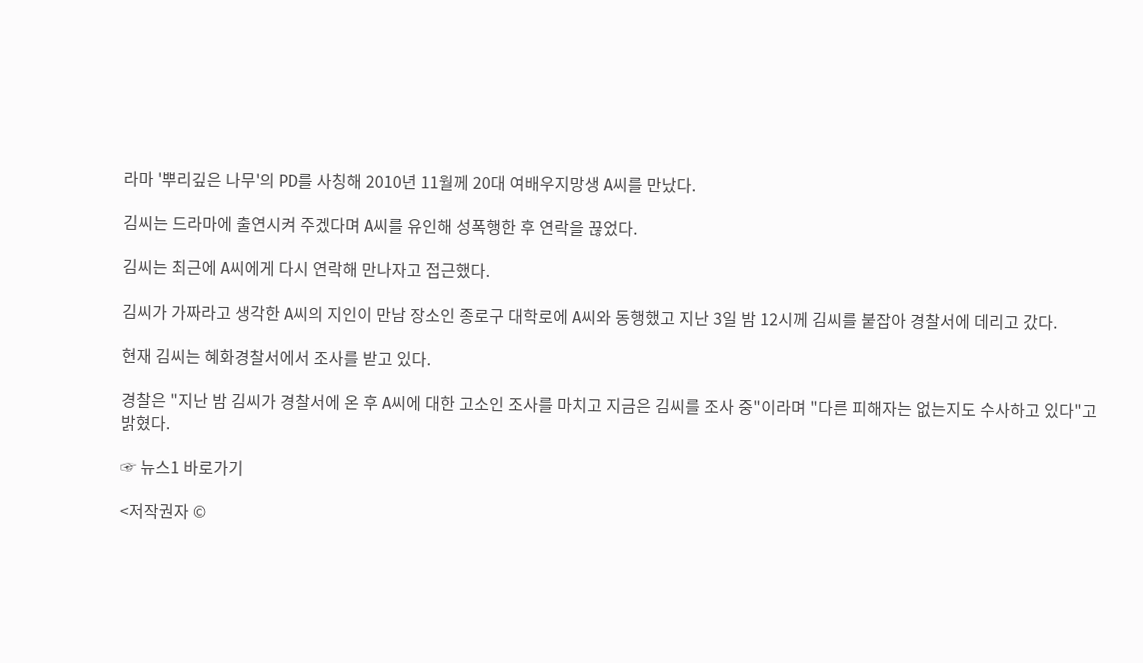라마 '뿌리깊은 나무'의 PD를 사칭해 2010년 11월께 20대 여배우지망생 A씨를 만났다.

김씨는 드라마에 출연시켜 주겠다며 A씨를 유인해 성폭행한 후 연락을 끊었다.

김씨는 최근에 A씨에게 다시 연락해 만나자고 접근했다.

김씨가 가짜라고 생각한 A씨의 지인이 만남 장소인 종로구 대학로에 A씨와 동행했고 지난 3일 밤 12시께 김씨를 붙잡아 경찰서에 데리고 갔다.

현재 김씨는 혜화경찰서에서 조사를 받고 있다.

경찰은 "지난 밤 김씨가 경찰서에 온 후 A씨에 대한 고소인 조사를 마치고 지금은 김씨를 조사 중"이라며 "다른 피해자는 없는지도 수사하고 있다"고 밝혔다.

☞ 뉴스1 바로가기

<저작권자 ©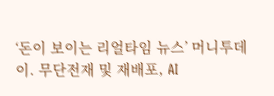‘돈이 보이는 리얼타임 뉴스’ 머니투데이. 무단전재 및 재배포, AI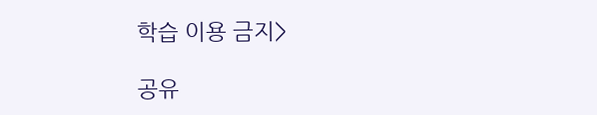학습 이용 금지>

공유